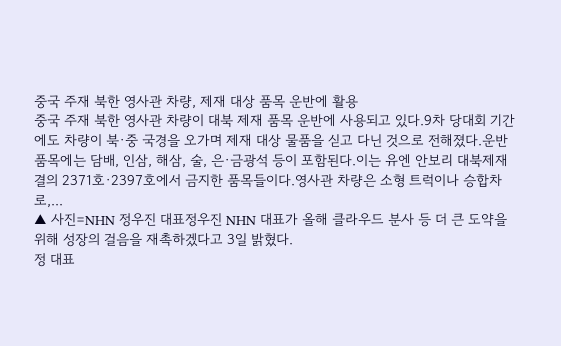중국 주재 북한 영사관 차량, 제재 대상 품목 운반에 활용
중국 주재 북한 영사관 차량이 대북 제재 품목 운반에 사용되고 있다.9차 당대회 기간에도 차량이 북·중 국경을 오가며 제재 대상 물품을 싣고 다닌 것으로 전해졌다.운반 품목에는 담배, 인삼, 해삼, 술, 은·금광석 등이 포함된다.이는 유엔 안보리 대북제재 결의 2371호·2397호에서 금지한 품목들이다.영사관 차량은 소형 트럭이나 승합차로,...
▲ 사진=NHN 정우진 대표정우진 NHN 대표가 올해 클라우드 분사 등 더 큰 도약을 위해 성장의 걸음을 재촉하겠다고 3일 밝혔다.
정 대표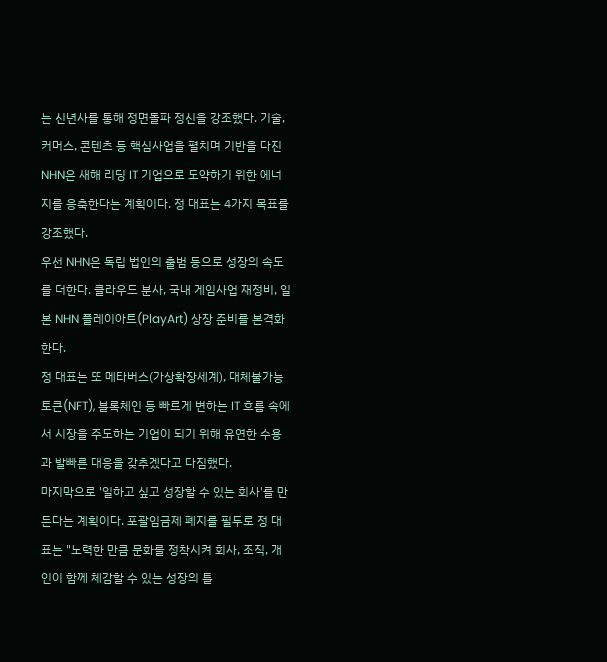는 신년사를 통해 정면돌파 정신을 강조했다. 기술, 커머스, 콘텐츠 등 핵심사업을 펼치며 기반을 다진 NHN은 새해 리딩 IT 기업으로 도약하기 위한 에너지를 응축한다는 계획이다. 정 대표는 4가지 목표를 강조했다.
우선 NHN은 독립 법인의 출범 등으로 성장의 속도를 더한다. 클라우드 분사, 국내 게임사업 재정비, 일본 NHN 플레이아트(PlayArt) 상장 준비를 본격화한다.
정 대표는 또 메타버스(가상확장세계), 대체불가능토큰(NFT), 블록체인 등 빠르게 변하는 IT 흐름 속에서 시장을 주도하는 기업이 되기 위해 유연한 수용과 발빠른 대응을 갖추겠다고 다짐했다.
마지막으로 '일하고 싶고 성장할 수 있는 회사'를 만든다는 계획이다. 포괄임금제 폐지를 필두로 정 대표는 "노력한 만큼 문화를 정착시켜 회사, 조직, 개인이 함께 체감할 수 있는 성장의 틀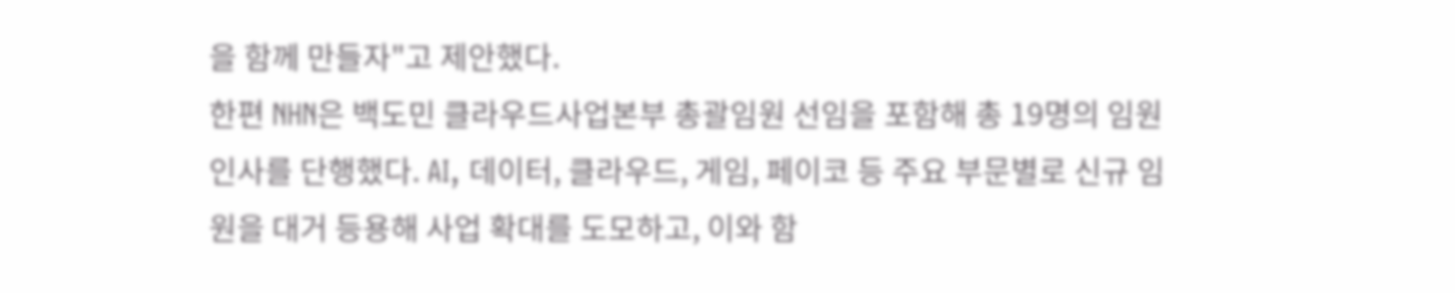을 함께 만들자"고 제안했다.
한편 NHN은 백도민 클라우드사업본부 총괄임원 선임을 포함해 총 19명의 임원 인사를 단행했다. AI, 데이터, 클라우드, 게임, 페이코 등 주요 부문별로 신규 임원을 대거 등용해 사업 확대를 도모하고, 이와 함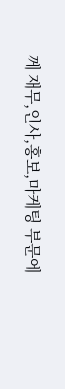께 재무,인사,홍보,마케팅 부문에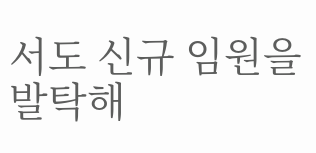서도 신규 임원을 발탁해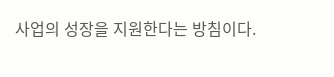사업의 성장을 지원한다는 방침이다.